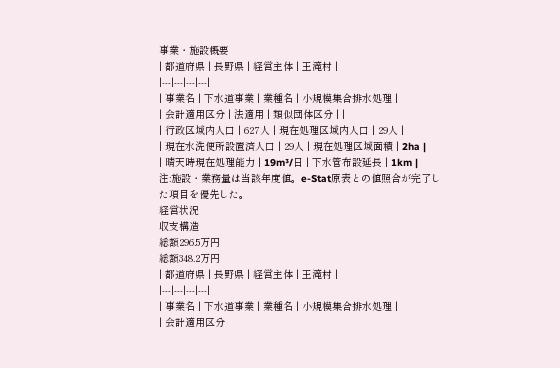事業・施設概要
| 都道府県 | 長野県 | 経営主体 | 王滝村 |
|---|---|---|---|
| 事業名 | 下水道事業 | 業種名 | 小規模集合排水処理 |
| 会計適用区分 | 法適用 | 類似団体区分 | |
| 行政区域内人口 | 627人 | 現在処理区域内人口 | 29人 |
| 現在水洗便所設置済人口 | 29人 | 現在処理区域面積 | 2ha |
| 晴天時現在処理能力 | 19m³/日 | 下水管布設延長 | 1km |
注:施設・業務量は当該年度値。e-Stat原表との値照合が完了した項目を優先した。
経営状況
収支構造
総額296.5万円
総額348.2万円
| 都道府県 | 長野県 | 経営主体 | 王滝村 |
|---|---|---|---|
| 事業名 | 下水道事業 | 業種名 | 小規模集合排水処理 |
| 会計適用区分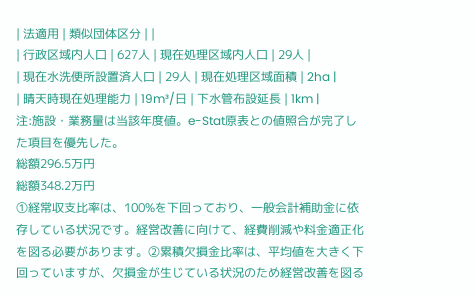| 法適用 | 類似団体区分 | |
| 行政区域内人口 | 627人 | 現在処理区域内人口 | 29人 |
| 現在水洗便所設置済人口 | 29人 | 現在処理区域面積 | 2ha |
| 晴天時現在処理能力 | 19m³/日 | 下水管布設延長 | 1km |
注:施設・業務量は当該年度値。e-Stat原表との値照合が完了した項目を優先した。
総額296.5万円
総額348.2万円
①経常収支比率は、100%を下回っており、一般会計補助金に依存している状況です。経営改善に向けて、経費削減や料金適正化を図る必要があります。②累積欠損金比率は、平均値を大きく下回っていますが、欠損金が生じている状況のため経営改善を図る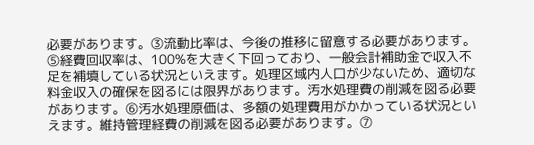必要があります。③流動比率は、今後の推移に留意する必要があります。⑤経費回収率は、100%を大きく下回っており、一般会計補助金で収入不足を補填している状況といえます。処理区域内人口が少ないため、適切な料金収入の確保を図るには限界があります。汚水処理費の削減を図る必要があります。⑥汚水処理原価は、多額の処理費用がかかっている状況といえます。維持管理経費の削減を図る必要があります。⑦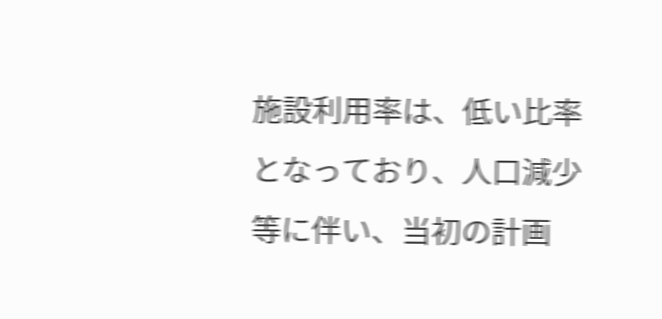施設利用率は、低い比率となっており、人口減少等に伴い、当初の計画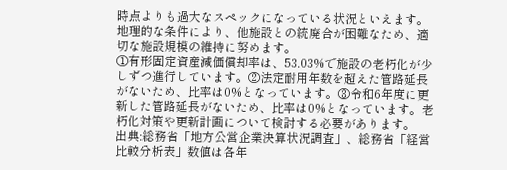時点よりも過大なスペックになっている状況といえます。地理的な条件により、他施設との統廃合が困難なため、適切な施設規模の維持に努めます。
①有形固定資産減価償却率は、53.03%で施設の老朽化が少しずつ進行しています。②法定耐用年数を超えた管路延長がないため、比率は0%となっています。③令和6年度に更新した管路延長がないため、比率は0%となっています。老朽化対策や更新計画について検討する必要があります。
出典:総務省「地方公営企業決算状況調査」、総務省「経営比較分析表」数値は各年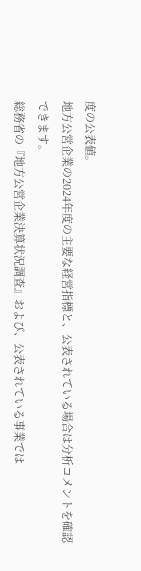度の公表値。
地方公営企業の2024年度の主要な経営指標と、公表されている場合は分析コメントを確認できます。
総務省の『地方公営企業決算状況調査』および、公表されている事業では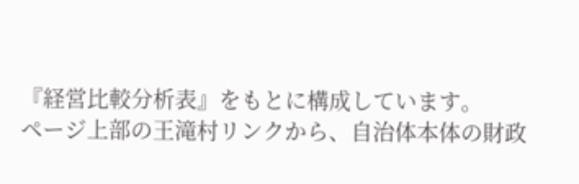『経営比較分析表』をもとに構成しています。
ページ上部の王滝村リンクから、自治体本体の財政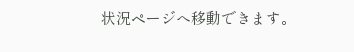状況ページへ移動できます。